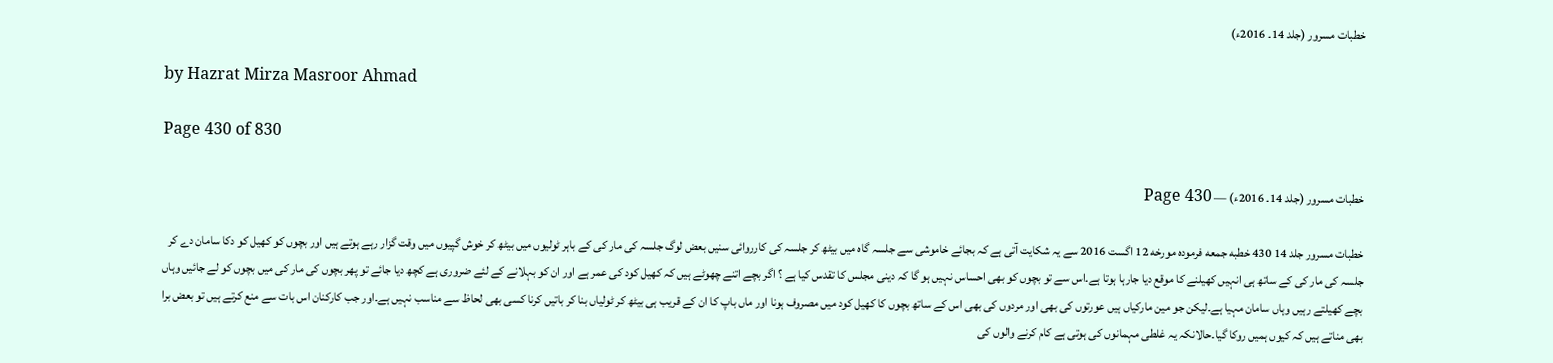خطبات مسرور (جلد 14۔ 2016ء)

by Hazrat Mirza Masroor Ahmad

Page 430 of 830

خطبات مسرور (جلد 14۔ 2016ء) — Page 430

خطبات مسرور جلد 14 430 خطبه جمعه فرموده مورخه 12 اگست 2016 سے یہ شکایت آتی ہے کہ بجائے خاموشی سے جلسہ گاہ میں بیٹھ کر جلسہ کی کارروائی سنیں بعض لوگ جلسہ کی مار کی کے باہر ٹولیوں میں بیٹھ کر خوش گپیوں میں وقت گزار رہے ہوتے ہیں اور بچوں کو کھیل کو دکا سامان دے کر جلسہ کی مار کی کے ساتھ ہی انہیں کھیلنے کا موقع دیا جارہا ہوتا ہے۔اس سے تو بچوں کو بھی احساس نہیں ہو گا کہ دینی مجلس کا تقدس کیا ہے ؟ اگر بچے اتنے چھوٹے ہیں کہ کھیل کود کی عمر ہے اور ان کو بہلانے کے لئے ضروری ہے کچھ دیا جائے تو پھر بچوں کی مار کی میں بچوں کو لے جائیں وہاں بچے کھیلتے رہیں وہاں سامان مہیا ہے۔لیکن جو مین مارکیاں ہیں عورتوں کی بھی اور مردوں کی بھی اس کے ساتھ بچوں کا کھیل کود میں مصروف ہونا اور ماں باپ کا ان کے قریب ہی بیٹھ کر ٹولیاں بنا کر باتیں کرنا کسی بھی لحاظ سے مناسب نہیں ہے۔اور جب کارکنان اس بات سے منع کرتے ہیں تو بعض برا بھی مناتے ہیں کہ کیوں ہمیں روکا گیا۔حالانکہ یہ غلطی مہمانوں کی ہوتی ہے کام کرنے والوں کی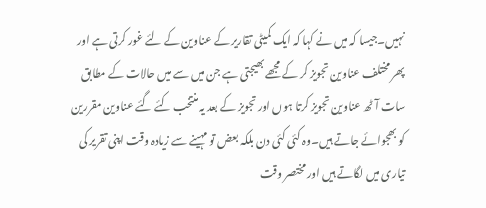نہیں۔جیسا کہ میں نے کہا کہ ایک کمیٹی تقاریر کے عناوین کے لئے غور کرتی ہے اور پھر مختلف عناوین تجویز کر کے مجھے بھیجتی ہے جن میں سے میں حالات کے مطابق سات آٹھ عناوین تجویز کرتا ہوں اور تجویز کے بعد یہ منتخب کئے گئے عناوین مقررین کو بھجوائے جاتے ہیں۔وہ کئی کئی دن بلکہ بعض تو مہینے سے زیادہ وقت اپنی تقریر کی تیاری میں لگاتے ہیں اور مختصر وقت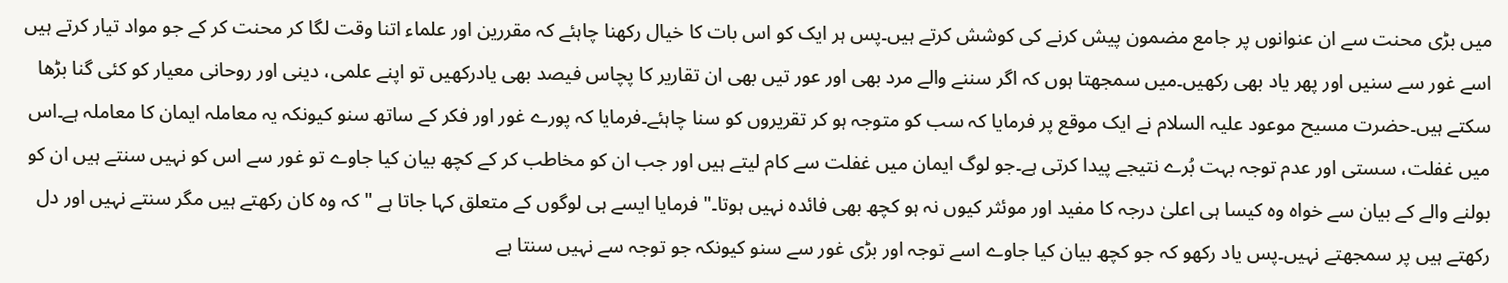میں بڑی محنت سے ان عنوانوں پر جامع مضمون پیش کرنے کی کوشش کرتے ہیں۔پس ہر ایک کو اس بات کا خیال رکھنا چاہئے کہ مقررین اور علماء اتنا وقت لگا کر محنت کر کے جو مواد تیار کرتے ہیں اسے غور سے سنیں اور پھر یاد بھی رکھیں۔میں سمجھتا ہوں کہ اگر سننے والے مرد بھی اور عور تیں بھی ان تقاریر کا پچاس فیصد بھی یادرکھیں تو اپنے علمی، دینی اور روحانی معیار کو کئی گنا بڑھا سکتے ہیں۔حضرت مسیح موعود علیہ السلام نے ایک موقع پر فرمایا کہ سب کو متوجہ ہو کر تقریروں کو سنا چاہئے۔فرمایا کہ پورے غور اور فکر کے ساتھ سنو کیونکہ یہ معاملہ ایمان کا معاملہ ہے۔اس میں غفلت، سستی اور عدم توجہ بہت بُرے نتیجے پیدا کرتی ہے۔جو لوگ ایمان میں غفلت سے کام لیتے ہیں اور جب ان کو مخاطب کر کے کچھ بیان کیا جاوے تو غور سے اس کو نہیں سنتے ہیں ان کو بولنے والے کے بیان سے خواہ وہ کیسا ہی اعلیٰ درجہ کا مفید اور موئثر کیوں نہ ہو کچھ بھی فائدہ نہیں ہوتا۔" فرمایا ایسے ہی لوگوں کے متعلق کہا جاتا ہے " کہ وہ کان رکھتے ہیں مگر سنتے نہیں اور دل رکھتے ہیں پر سمجھتے نہیں۔پس یاد رکھو کہ جو کچھ بیان کیا جاوے اسے توجہ اور بڑی غور سے سنو کیونکہ جو توجہ سے نہیں سنتا ہے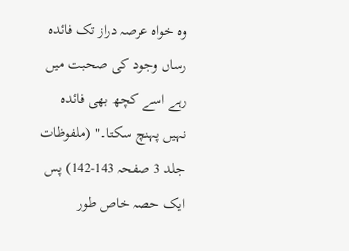وہ خواہ عرصہ دراز تک فائدہ رساں وجود کی صحبت میں رہے اسے کچھ بھی فائدہ نہیں پہنچ سکتا۔" (ملفوظات جلد 3 صفحہ 143-142) پس ایک حصہ خاص طور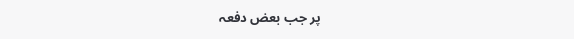پر جب بعض دفعہ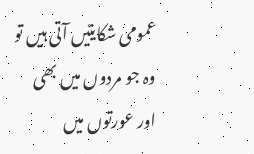عمومی شکایتیں آتی ہیں تو وہ جو مردوں میں بھی اور عورتوں میں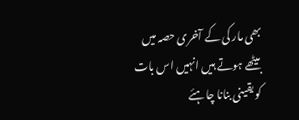بھی مار کی کے آخری حصہ میں بیٹھے ہوتے ہیں انہیں اس بات کو یقینی بنانا چاہئے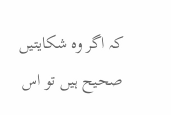کہ اگر وہ شکایتیں صحیح ہیں تو اس